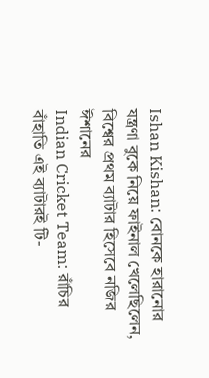Ishan Kishan: বোনকে হারানোর যন্ত্রণা বুকে নিয়ে ফাইনাল খেলেছিলেন, বিশ্বের প্রথম ব্যাটার হিসেবে নজির ঈশানের
Indian Cricket Team: রাঁচির বাঁহাতি এই ব্যাটারই টি-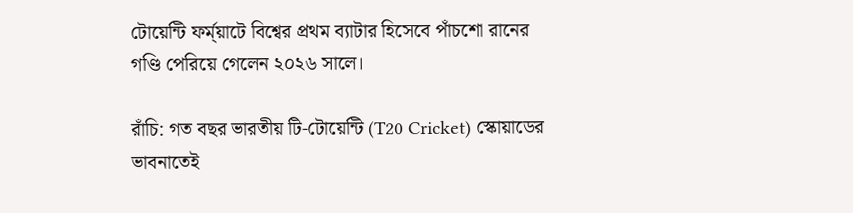টোয়েন্টি ফর্ম্য়াটে বিশ্বের প্রথম ব্যাটার হিসেবে পাঁচশো রানের গণ্ডি পেরিয়ে গেলেন ২০২৬ সালে।

রাঁচি: গত বছর ভারতীয় টি-টোয়েন্টি (T20 Cricket) স্কোয়াডের ভাবনাতেই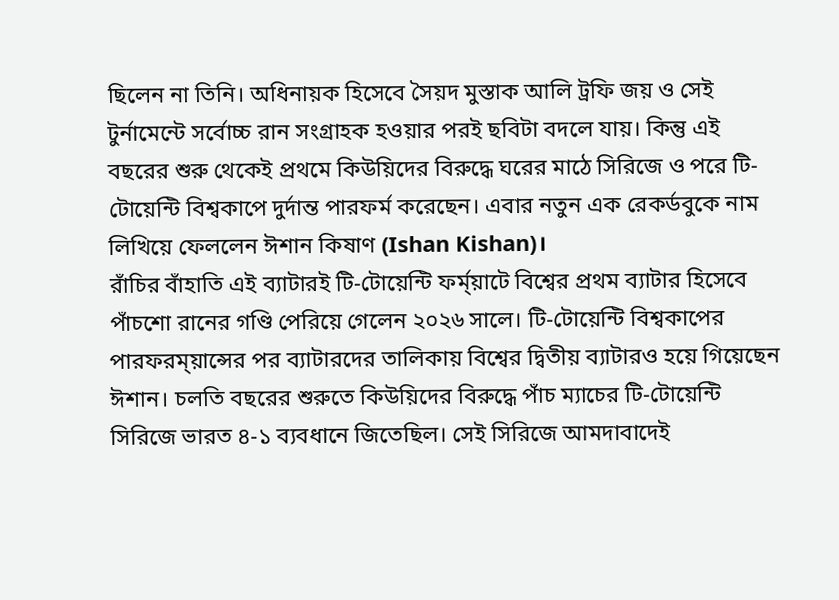ছিলেন না তিনি। অধিনায়ক হিসেবে সৈয়দ মুস্তাক আলি ট্রফি জয় ও সেই টুর্নামেন্টে সর্বোচ্চ রান সংগ্রাহক হওয়ার পরই ছবিটা বদলে যায়। কিন্তু এই বছরের শুরু থেকেই প্রথমে কিউয়িদের বিরুদ্ধে ঘরের মাঠে সিরিজে ও পরে টি-টোয়েন্টি বিশ্বকাপে দুর্দান্ত পারফর্ম করেছেন। এবার নতুন এক রেকর্ডবুকে নাম লিখিয়ে ফেললেন ঈশান কিষাণ (Ishan Kishan)।
রাঁচির বাঁহাতি এই ব্যাটারই টি-টোয়েন্টি ফর্ম্য়াটে বিশ্বের প্রথম ব্যাটার হিসেবে পাঁচশো রানের গণ্ডি পেরিয়ে গেলেন ২০২৬ সালে। টি-টোয়েন্টি বিশ্বকাপের পারফরম্য়ান্সের পর ব্যাটারদের তালিকায় বিশ্বের দ্বিতীয় ব্যাটারও হয়ে গিয়েছেন ঈশান। চলতি বছরের শুরুতে কিউয়িদের বিরুদ্ধে পাঁচ ম্যাচের টি-টোয়েন্টি সিরিজে ভারত ৪-১ ব্যবধানে জিতেছিল। সেই সিরিজে আমদাবাদেই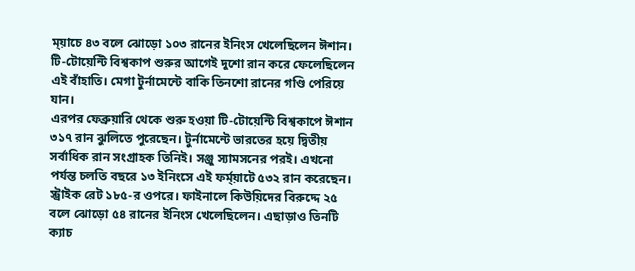ম্য়াচে ৪৩ বলে ঝোড়ো ১০৩ রানের ইনিংস খেলেছিলেন ঈশান। টি-টোয়েন্টি বিশ্বকাপ শুরুর আগেই দুশো রান করে ফেলেছিলেন এই বাঁহাতি। মেগা টুর্নামেন্টে বাকি তিনশো রানের গণ্ডি পেরিয়ে যান।
এরপর ফেব্রুয়ারি থেকে শুরু হওয়া টি-টোয়েন্টি বিশ্বকাপে ঈশান ৩১৭ রান ঝুলিতে পুরেছেন। টুর্নামেন্টে ভারতের হয়ে দ্বিতীয় সর্বাধিক রান সংগ্রাহক তিনিই। সঞ্জু স্যামসনের পরই। এখনো পর্যন্ত চলতি বছরে ১৩ ইনিংসে এই ফর্ম্য়াটে ৫৩২ রান করেছেন। স্ট্রাইক রেট ১৮৫-র ওপরে। ফাইনালে কিউয়িদের বিরুদ্দে ২৫ বলে ঝোড়ো ৫৪ রানের ইনিংস খেলেছিলেন। এছাড়াও তিনটি ক্যাচ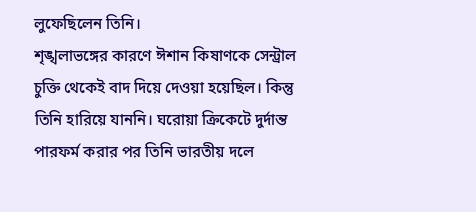লুফেছিলেন তিনি।
শৃঙ্খলাভঙ্গের কারণে ঈশান কিষাণকে সেন্ট্রাল চুক্তি থেকেই বাদ দিয়ে দেওয়া হয়েছিল। কিন্তু তিনি হারিয়ে যাননি। ঘরোয়া ক্রিকেটে দুর্দান্ত পারফর্ম করার পর তিনি ভারতীয় দলে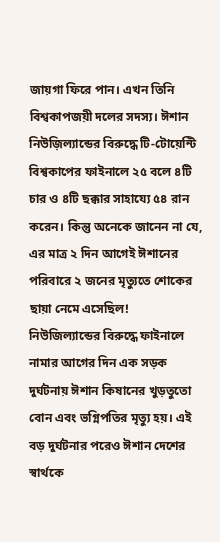জায়গা ফিরে পান। এখন তিনি বিশ্বকাপজয়ী দলের সদস্য। ঈশান নিউজ়িল্যান্ডের বিরুদ্ধে টি-টোয়েন্টি বিশ্বকাপের ফাইনালে ২৫ বলে ৪টি চার ও ৪টি ছক্কার সাহায্যে ৫৪ রান করেন। কিন্তু অনেকে জানেন না যে, এর মাত্র ২ দিন আগেই ঈশানের পরিবারে ২ জনের মৃত্যুতে শোকের ছায়া নেমে এসেছিল!
নিউজিল্যান্ডের বিরুদ্ধে ফাইনালে নামার আগের দিন এক সড়ক দুর্ঘটনায় ঈশান কিষানের খুড়তুতো বোন এবং ভগ্নিপতির মৃত্যু হয়। এই বড় দুর্ঘটনার পরেও ঈশান দেশের স্বার্থকে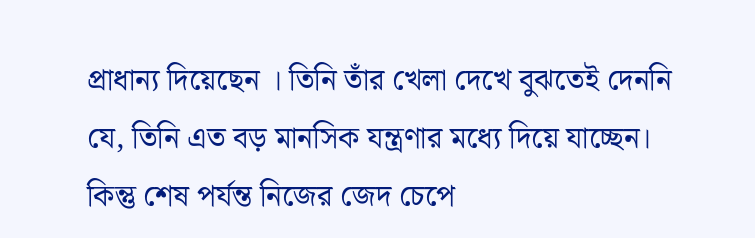প্রাধান্য দিয়েছেন । তিনি তাঁর খেলা দেখে বুঝতেই দেননি যে, তিনি এত বড় মানসিক যন্ত্রণার মধ্যে দিয়ে যাচ্ছেন। কিন্তু শেষ পর্যন্ত নিজের জেদ চেপে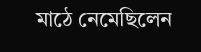মাঠে নেমেছিলেন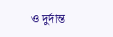ও দুর্দান্ত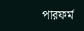পারফর্ম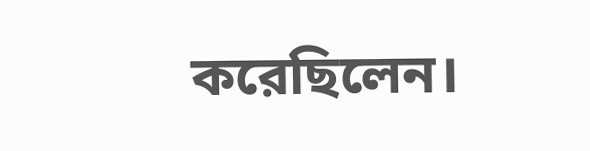করেছিলেন।